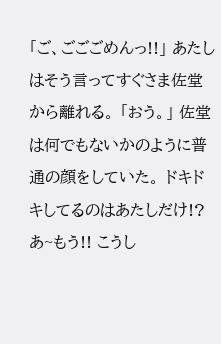「ご、ごごごめんっ!!」 あたしはそう言ってすぐさま佐堂から離れる。 「おう。」 佐堂は何でもないかのように普通の顔をしていた。 ドキドキしてるのはあたしだけ!? あ~もう!! こうし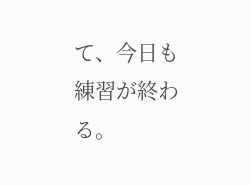て、今日も練習が終わる。